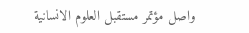واصل مؤتمر مستقبل العلوم الانسانية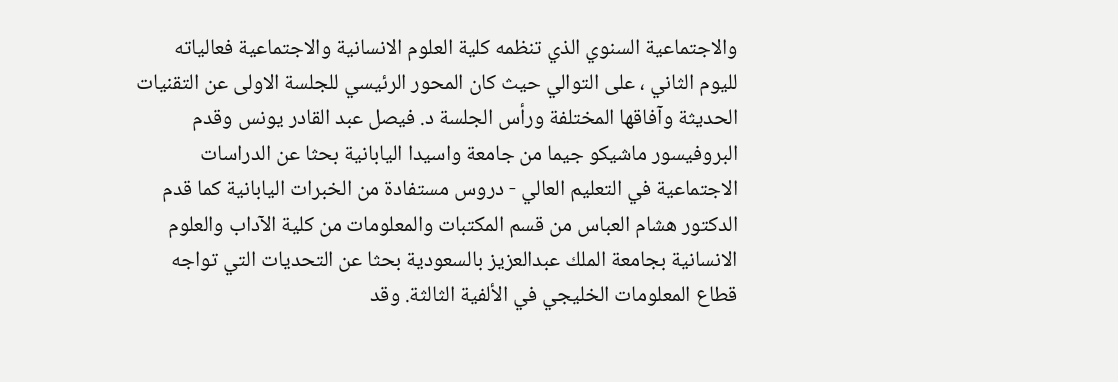والاجتماعية السنوي الذي تنظمه كلية العلوم الانسانية والاجتماعية فعالياته لليوم الثاني ، على التوالي حيث كان المحور الرئيسي للجلسة الاولى عن التقنيات الحديثة وآفاقها المختلفة ورأس الجلسة د. فيصل عبد القادر يونس وقدم البروفيسور ماشيكو جيما من جامعة واسيدا اليابانية بحثا عن الدراسات الاجتماعية في التعليم العالي - دروس مستفادة من الخبرات اليابانية كما قدم الدكتور هشام العباس من قسم المكتبات والمعلومات من كلية الآداب والعلوم الانسانية بجامعة الملك عبدالعزيز بالسعودية بحثا عن التحديات التي تواجه قطاع المعلومات الخليجي في الألفية الثالثة. وقد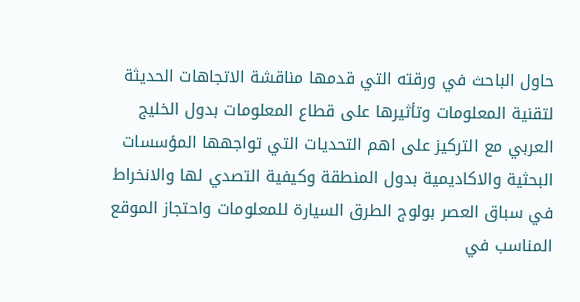حاول الباحث في ورقته التي قدمها مناقشة الاتجاهات الحديثة لتقنية المعلومات وتأثيرها على قطاع المعلومات بدول الخليج العربي مع التركيز على اهم التحديات التي تواجهها المؤسسات البحثية والاكاديمية بدول المنطقة وكيفية التصدي لها والانخراط في سباق العصر بولوج الطرق السيارة للمعلومات واحتجاز الموقع المناسب في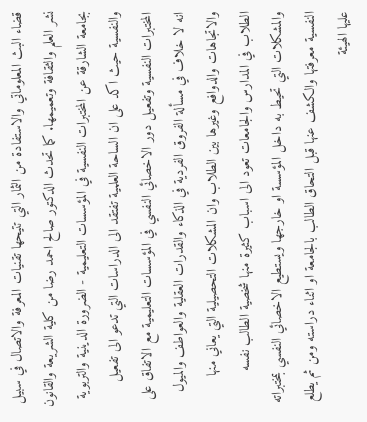قضاء البث المعلوماتي والاستفادة من الثمار التي تتيحها تقنيات المعرفة والاتصال في سبيل نشر العلم والثقافة وتعميمها. كما تحدث الدكتور صالح احمد رضا من كلية الشريعة والقانون بجامعة الشارقة عن المختبرات النفسية في المؤسسات التعليمية - الضرورة الدينية والتربوية والنفسية حيث اكد على ان الساحة العلمية تفتقد الى الدراسات التي تدعو الى تفعيل المختبرات النفسية وتفعيل دور الاخصائي النفسي في المؤسسات التعليمية مع الاتفاق على انه لا خلاف في مسألة الفروق الفردية في الذكاء والقدرات العقلية والعواطف والميول والاتجاهات والدوافع وغيرها بين الطلاب وان المشكلات التحصيلية التي يعاني منها الطلاب في المدارس والجامعات تعود الى اسباب كثيرة منها شخصية الطالب نفسه والمشكلات التي تحيط به داخل المؤسسة او خارجها ويستطيع الاخصائي النفسي بمختبراته النفسية معرفتها والكشف عنها قبل التحاق الطالب بالجامعة او اثناء دراسته ومن ثم يطلع عليها الهيئة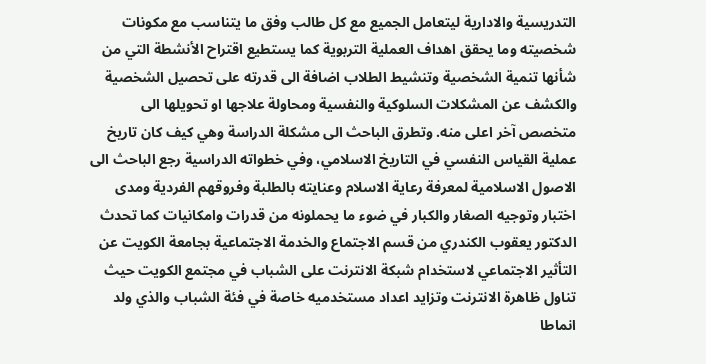التدريسية والادارية ليتعامل الجميع مع كل طالب وفق ما يتناسب مع مكونات شخصيته وما يحقق اهداف العملية التربوية كما يستطيع اقتراح الأنشطة التي من شأنها تنمية الشخصية وتنشيط الطلاب اضافة الى قدرته على تحصيل الشخصية والكشف عن المشكلات السلوكية والنفسية ومحاولة علاجها او تحويلها الى متخصص آخر اعلى منه. وتطرق الباحث الى مشكلة الدراسة وهي كيف كان تاريخ عملية القياس النفسي في التاريخ الاسلامي، وفي خطواته الدراسية رجع الباحث الى الاصول الاسلامية لمعرفة رعاية الاسلام وعنايته بالطلبة وفروقهم الفردية ومدى اختبار وتوجيه الصغار والكبار في ضوء ما يحملونه من قدرات وامكانيات كما تحدث الدكتور يعقوب الكندري من قسم الاجتماع والخدمة الاجتماعية بجامعة الكويت عن التأثير الاجتماعي لاستخدام شبكة الانترنت على الشباب في مجتمع الكويت حيث تناول ظاهرة الانترنت وتزايد اعداد مستخدميه خاصة في فئة الشباب والذي ولد انماطا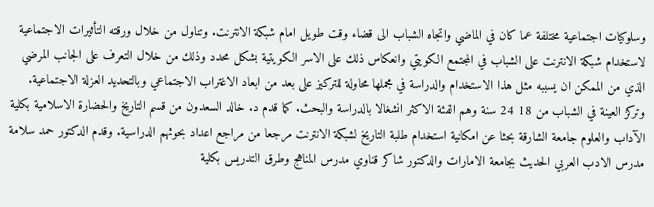وسلوكيات اجتماعية مختلفة عما كان في الماضي واتجاه الشباب الى قضاء وقت طويل امام شبكة الانترنت. وتناول من خلال ورقته التأثيرات الاجتماعية لاستخدام شبكة الانترنت على الشباب في المجتمع الكويتي وانعكاس ذلك على الاسر الكويتية بشكل محدد وذلك من خلال التعرف على الجانب المرضي الذي من الممكن ان يسببه مثل هذا الاستخدام والدراسة في مجملها محاولة للتركيز على بعد من ابعاد الاغتراب الاجتماعي وبالتحديد العزلة الاجتماعية. وتركز العينة في الشباب من 18 24 سنة وهم الفئة الاكثر انشغالا بالدراسة والبحث. كما قدم د. خالد السعدون من قسم التاريخ والحضارة الاسلامية بكلية الآداب والعلوم جامعة الشارقة بحثا عن امكانية استخدام طلبة التاريخ لشبكة الانترنت مرجعا من مراجع اعداد بحوثهم الدراسية. وقدم الدكتور حمد سلامة مدرس الادب العربي الحديث بجامعة الامارات والدكتور شاكر قناوي مدرس المناهج وطرق التدريس بكلية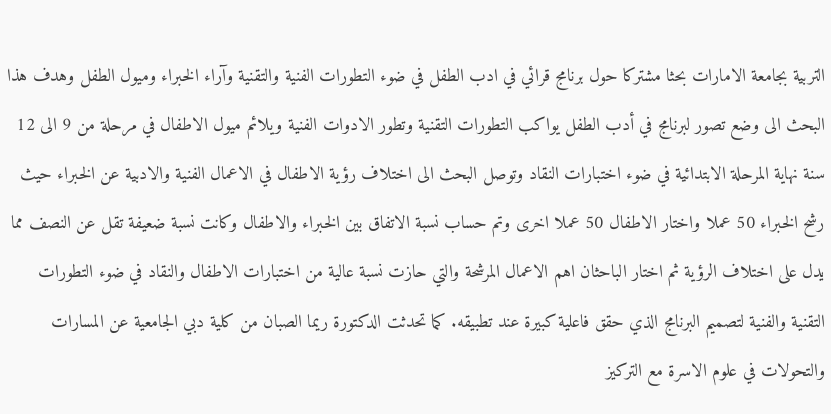التربية بجامعة الامارات بحثا مشتركا حول برنامج قرائي في ادب الطفل في ضوء التطورات الفنية والتقنية وآراء الخبراء وميول الطفل وهدف هذا البحث الى وضع تصور لبرنامج في أدب الطفل يواكب التطورات التقنية وتطور الادوات الفنية ويلائم ميول الاطفال في مرحلة من 9 الى 12 سنة نهاية المرحلة الابتدائية في ضوء اختبارات النقاد وتوصل البحث الى اختلاف رؤية الاطفال في الاعمال الفنية والادبية عن الخبراء حيث رشح الخبراء 50 عملا واختار الاطفال 50 عملا اخرى وتم حساب نسبة الاتفاق بين الخبراء والاطفال وكانت نسبة ضعيفة تقل عن النصف مما يدل على اختلاف الرؤية ثم اختار الباحثان اهم الاعمال المرشحة والتي حازت نسبة عالية من اختبارات الاطفال والنقاد في ضوء التطورات التقنية والفنية لتصميم البرنامج الذي حقق فاعلية كبيرة عند تطبيقه. كما تحدثت الدكتورة ريما الصبان من كلية دبي الجامعية عن المسارات والتحولات في علوم الاسرة مع التركيز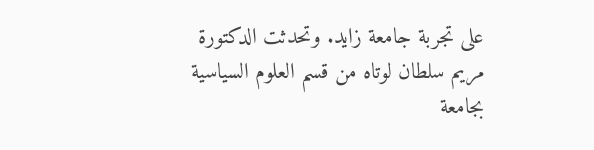على تجربة جامعة زايد. وتحدثت الدكتورة مريم سلطان لوتاه من قسم العلوم السياسية بجامعة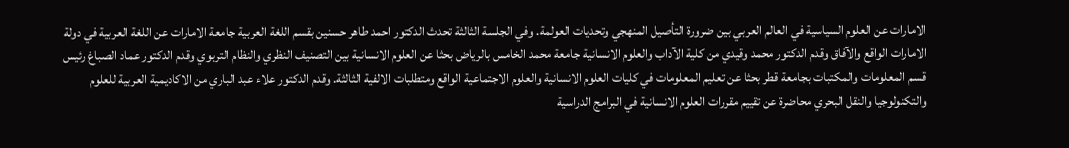الامارات عن العلوم السياسية في العالم العربي بين ضرورة التأصيل المنهجي وتحديات العولمة. وفي الجلسة الثالثة تحدث الدكتور احمد طاهر حسنين بقسم اللغة العربية جامعة الامارات عن اللغة العربية في دولة الامارات الواقع والآفاق وقدم الدكتور محمد وقيدي من كلية الآداب والعلوم الانسانية جامعة محمد الخامس بالرياض بحثا عن العلوم الانسانية بين التصنيف النظري والنظام التربوي وقدم الدكتور عماد الصباغ رئيس قسم المعلومات والمكتبات بجامعة قطر بحثا عن تعليم المعلومات في كليات العلوم الانسانية والعلوم الاجتماعية الواقع ومتطلبات الالفية الثالثة. وقدم الدكتور علاء عبد الباري من الاكاديمية العربية للعلوم والتكنولوجيا والنقل البحري محاضرة عن تقييم مقررات العلوم الانسانية في البرامج الدراسية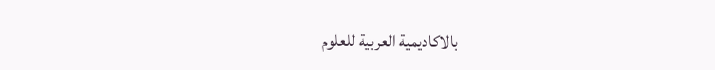بالاكاديمية العربية للعلوم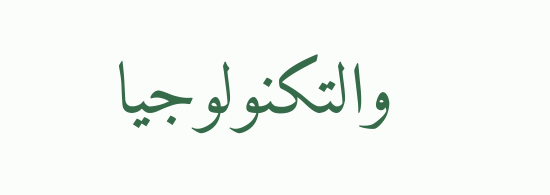والتكنولوجيا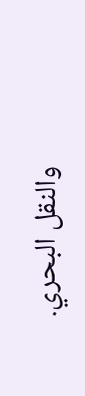والنقل البحري.